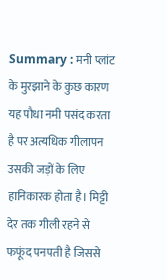Summary : मनी प्लांट के मुरझाने के कुछ कारण
यह पौधा नमी पसंद करता है पर अत्यधिक गीलापन उसकी जड़ों के लिए हानिकारक होता है। मिट्टी देर तक गीली रहने से फफूंद पनपती है जिससे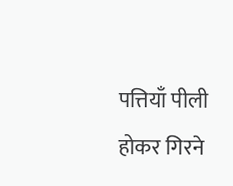पत्तियाँ पीली होकर गिरने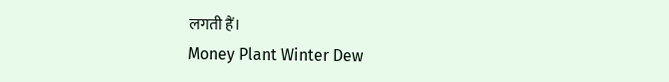लगती हैं।
Money Plant Winter Dew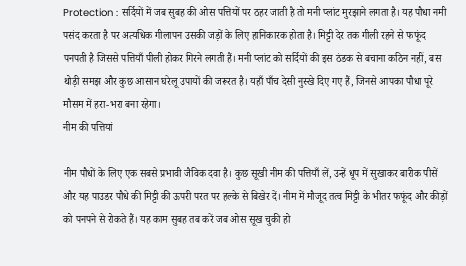Protection : सर्दियों में जब सुबह की ओस पत्तियों पर ठहर जाती है तो मनी प्लांट मुरझाने लगता है। यह पौधा नमी पसंद करता है पर अत्यधिक गीलापन उसकी जड़ों के लिए हानिकारक होता है। मिट्टी देर तक गीली रहने से फफूंद पनपती है जिससे पत्तियाँ पीली होकर गिरने लगती हैं। मनी प्लांट को सर्दियों की इस ठंडक से बचाना कठिन नहीं, बस थोड़ी समझ और कुछ आसान घरेलू उपायों की जरूरत है। यहाँ पाँच देसी नुस्खे दिए गए हैं, जिनसे आपका पौधा पूरे मौसम में हरा-भरा बना रहेगा।
नीम की पत्तियां

नीम पौधों के लिए एक सबसे प्रभावी जैविक दवा है। कुछ सूखी नीम की पत्तियाँ लें, उन्हें धूप में सुखाकर बारीक पीसें और यह पाउडर पौधे की मिट्टी की ऊपरी परत पर हल्के से बिखेर दें। नीम में मौजूद तत्व मिट्टी के भीतर फफूंद और कीड़ों को पनपने से रोकते हैं। यह काम सुबह तब करें जब ओस सूख चुकी हो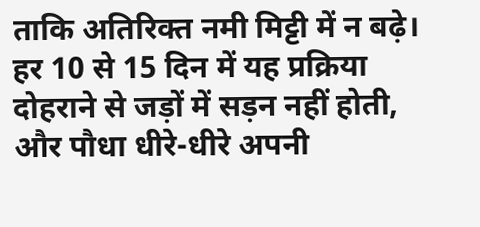ताकि अतिरिक्त नमी मिट्टी में न बढ़े। हर 10 से 15 दिन में यह प्रक्रिया दोहराने से जड़ों में सड़न नहीं होती, और पौधा धीरे-धीरे अपनी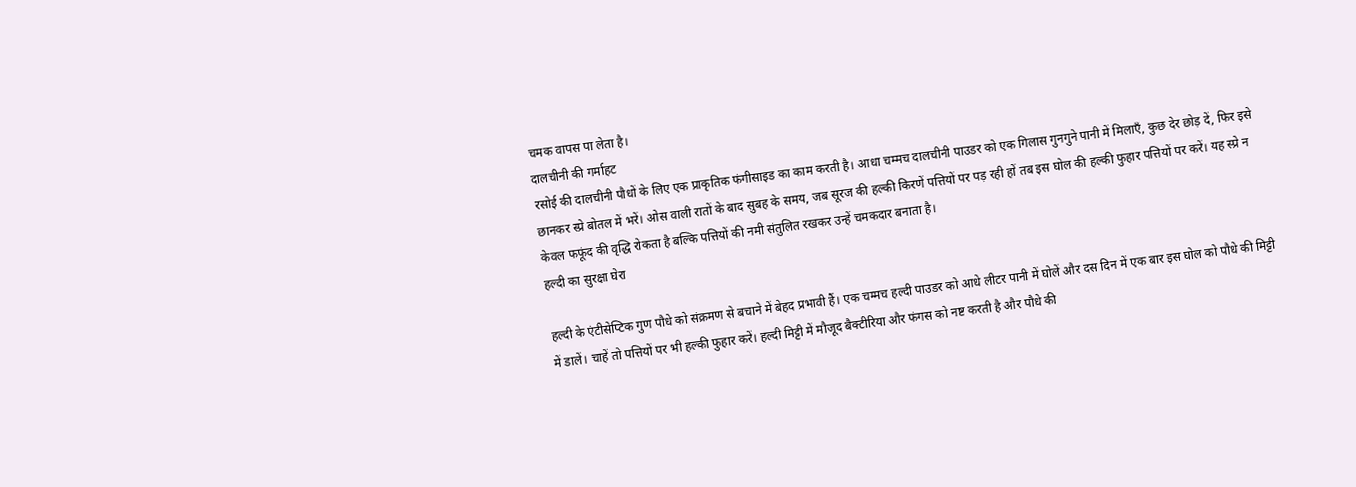चमक वापस पा लेता है।
दालचीनी की गर्माहट
रसोई की दालचीनी पौधों के लिए एक प्राकृतिक फंगीसाइड का काम करती है। आधा चम्मच दालचीनी पाउडर को एक गिलास गुनगुने पानी में मिलाएँ, कुछ देर छोड़ दें, फिर इसे छानकर स्प्रे बोतल में भरें। ओस वाली रातों के बाद सुबह के समय, जब सूरज की हल्की किरणें पत्तियों पर पड़ रही हों तब इस घोल की हल्की फुहार पत्तियों पर करें। यह स्प्रे न केवल फफूंद की वृद्धि रोकता है बल्कि पत्तियों की नमी संतुलित रखकर उन्हें चमकदार बनाता है।
हल्दी का सुरक्षा घेरा

हल्दी के एंटीसेप्टिक गुण पौधे को संक्रमण से बचाने में बेहद प्रभावी हैं। एक चम्मच हल्दी पाउडर को आधे लीटर पानी में घोलें और दस दिन में एक बार इस घोल को पौधे की मिट्टी में डालें। चाहें तो पत्तियों पर भी हल्की फुहार करें। हल्दी मिट्टी में मौजूद बैक्टीरिया और फंगस को नष्ट करती है और पौधे की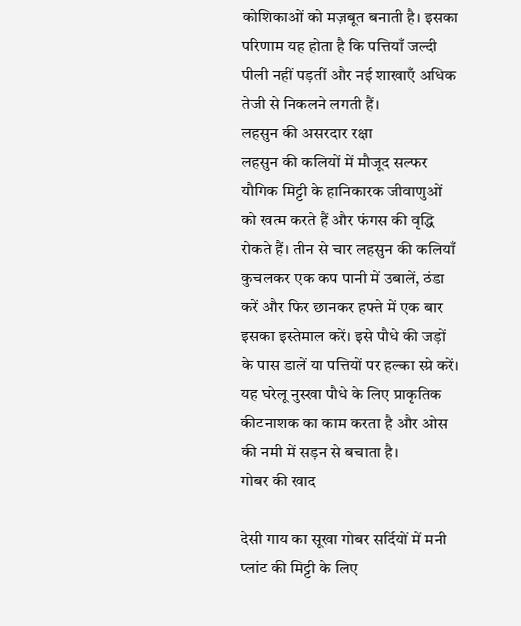कोशिकाओं को मज़बूत बनाती है। इसका परिणाम यह होता है कि पत्तियाँ जल्दी पीली नहीं पड़तीं और नई शाखाएँ अधिक तेजी से निकलने लगती हैं।
लहसुन की असरदार रक्षा
लहसुन की कलियों में मौजूद सल्फर यौगिक मिट्टी के हानिकारक जीवाणुओं को खत्म करते हैं और फंगस की वृद्धि रोकते हैं। तीन से चार लहसुन की कलियाँ कुचलकर एक कप पानी में उबालें, ठंडा करें और फिर छानकर हफ्ते में एक बार इसका इस्तेमाल करें। इसे पौधे की जड़ों के पास डालें या पत्तियों पर हल्का स्प्रे करें। यह घरेलू नुस्खा पौधे के लिए प्राकृतिक कीटनाशक का काम करता है और ओस की नमी में सड़न से बचाता है।
गोबर की खाद

देसी गाय का सूखा गोबर सर्दियों में मनी प्लांट की मिट्टी के लिए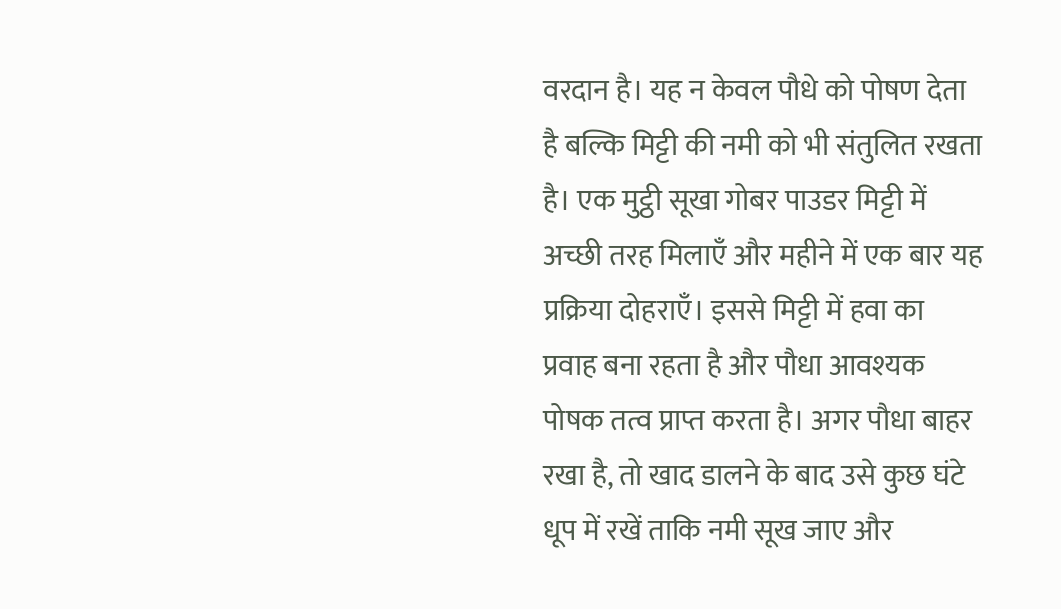वरदान है। यह न केवल पौधे को पोषण देता है बल्कि मिट्टी की नमी को भी संतुलित रखता है। एक मुट्ठी सूखा गोबर पाउडर मिट्टी में अच्छी तरह मिलाएँ और महीने में एक बार यह प्रक्रिया दोहराएँ। इससे मिट्टी में हवा का प्रवाह बना रहता है और पौधा आवश्यक पोषक तत्व प्राप्त करता है। अगर पौधा बाहर रखा है, तो खाद डालने के बाद उसे कुछ घंटे धूप में रखें ताकि नमी सूख जाए और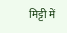मिट्टी में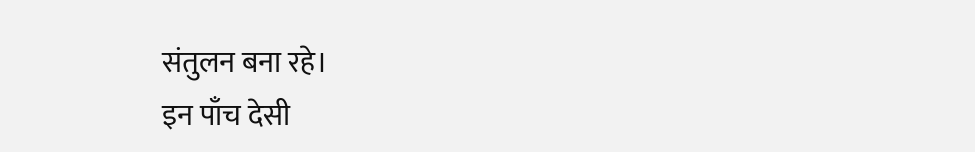संतुलन बना रहे।
इन पाँच देसी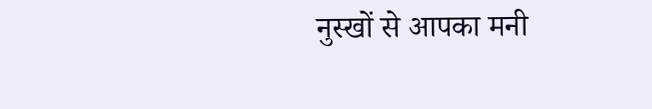नुस्खों से आपका मनी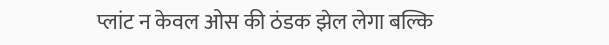प्लांट न केवल ओस की ठंडक झेल लेगा बल्कि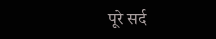पूरे सर्द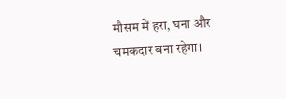मौसम में हरा, घना और चमकदार बना रहेगा।